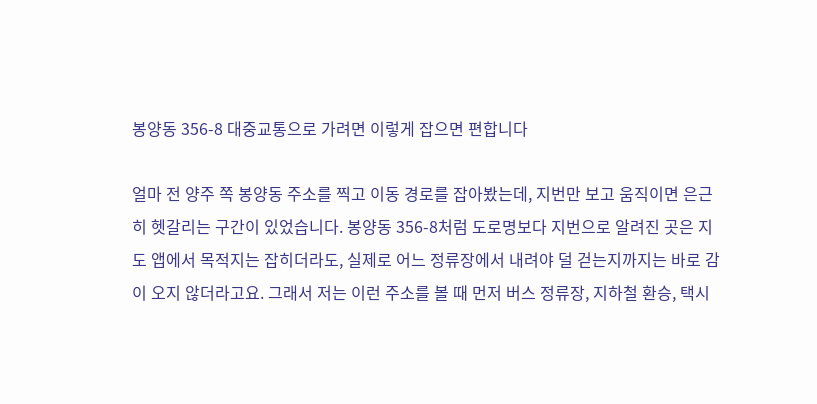봉양동 356-8 대중교통으로 가려면 이렇게 잡으면 편합니다

얼마 전 양주 쪽 봉양동 주소를 찍고 이동 경로를 잡아봤는데, 지번만 보고 움직이면 은근히 헷갈리는 구간이 있었습니다. 봉양동 356-8처럼 도로명보다 지번으로 알려진 곳은 지도 앱에서 목적지는 잡히더라도, 실제로 어느 정류장에서 내려야 덜 걷는지까지는 바로 감이 오지 않더라고요. 그래서 저는 이런 주소를 볼 때 먼저 버스 정류장, 지하철 환승, 택시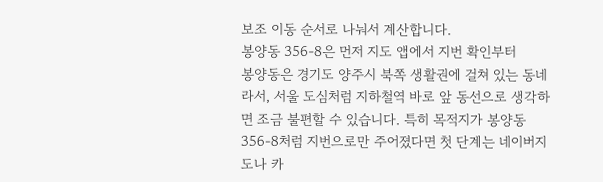보조 이동 순서로 나눠서 계산합니다.
봉양동 356-8은 먼저 지도 앱에서 지번 확인부터
봉양동은 경기도 양주시 북쪽 생활권에 걸쳐 있는 동네라서, 서울 도심처럼 지하철역 바로 앞 동선으로 생각하면 조금 불편할 수 있습니다. 특히 목적지가 봉양동 356-8처럼 지번으로만 주어졌다면 첫 단계는 네이버지도나 카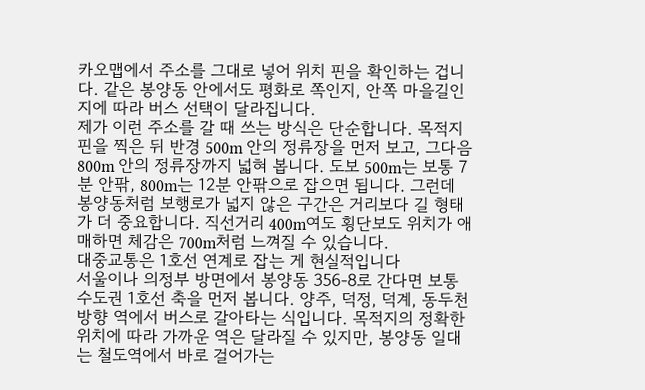카오맵에서 주소를 그대로 넣어 위치 핀을 확인하는 겁니다. 같은 봉양동 안에서도 평화로 쪽인지, 안쪽 마을길인지에 따라 버스 선택이 달라집니다.
제가 이런 주소를 갈 때 쓰는 방식은 단순합니다. 목적지 핀을 찍은 뒤 반경 500m 안의 정류장을 먼저 보고, 그다음 800m 안의 정류장까지 넓혀 봅니다. 도보 500m는 보통 7분 안팎, 800m는 12분 안팎으로 잡으면 됩니다. 그런데 봉양동처럼 보행로가 넓지 않은 구간은 거리보다 길 형태가 더 중요합니다. 직선거리 400m여도 횡단보도 위치가 애매하면 체감은 700m처럼 느껴질 수 있습니다.
대중교통은 1호선 연계로 잡는 게 현실적입니다
서울이나 의정부 방면에서 봉양동 356-8로 간다면 보통 수도권 1호선 축을 먼저 봅니다. 양주, 덕정, 덕계, 동두천 방향 역에서 버스로 갈아타는 식입니다. 목적지의 정확한 위치에 따라 가까운 역은 달라질 수 있지만, 봉양동 일대는 철도역에서 바로 걸어가는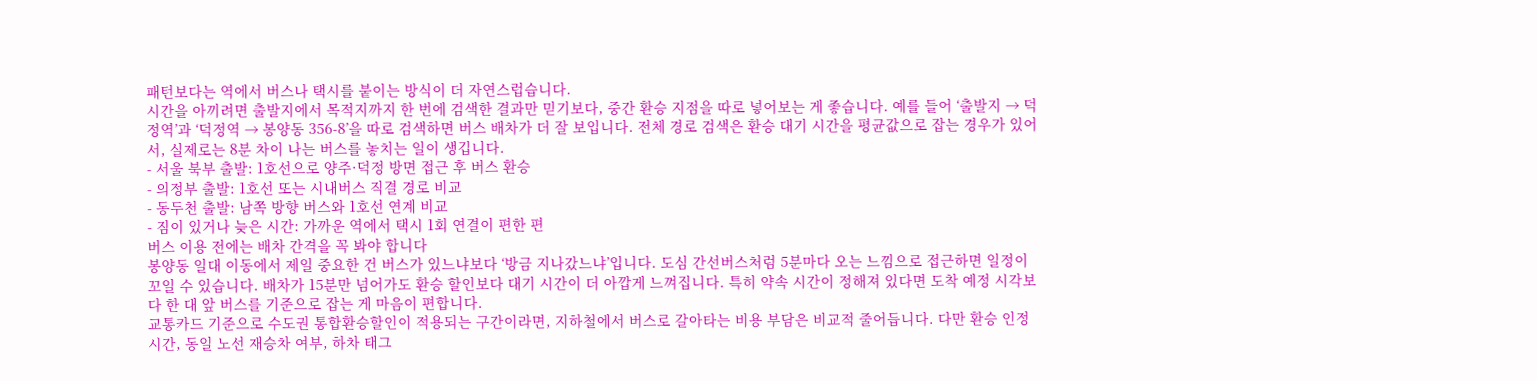패턴보다는 역에서 버스나 택시를 붙이는 방식이 더 자연스럽습니다.
시간을 아끼려면 출발지에서 목적지까지 한 번에 검색한 결과만 믿기보다, 중간 환승 지점을 따로 넣어보는 게 좋습니다. 예를 들어 ‘출발지 → 덕정역’과 ‘덕정역 → 봉양동 356-8’을 따로 검색하면 버스 배차가 더 잘 보입니다. 전체 경로 검색은 환승 대기 시간을 평균값으로 잡는 경우가 있어서, 실제로는 8분 차이 나는 버스를 놓치는 일이 생깁니다.
- 서울 북부 출발: 1호선으로 양주·덕정 방면 접근 후 버스 환승
- 의정부 출발: 1호선 또는 시내버스 직결 경로 비교
- 동두천 출발: 남쪽 방향 버스와 1호선 연계 비교
- 짐이 있거나 늦은 시간: 가까운 역에서 택시 1회 연결이 편한 편
버스 이용 전에는 배차 간격을 꼭 봐야 합니다
봉양동 일대 이동에서 제일 중요한 건 버스가 있느냐보다 ‘방금 지나갔느냐’입니다. 도심 간선버스처럼 5분마다 오는 느낌으로 접근하면 일정이 꼬일 수 있습니다. 배차가 15분만 넘어가도 환승 할인보다 대기 시간이 더 아깝게 느껴집니다. 특히 약속 시간이 정해져 있다면 도착 예정 시각보다 한 대 앞 버스를 기준으로 잡는 게 마음이 편합니다.
교통카드 기준으로 수도권 통합환승할인이 적용되는 구간이라면, 지하철에서 버스로 갈아타는 비용 부담은 비교적 줄어듭니다. 다만 환승 인정 시간, 동일 노선 재승차 여부, 하차 태그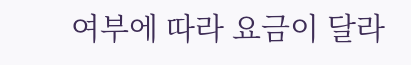여부에 따라 요금이 달라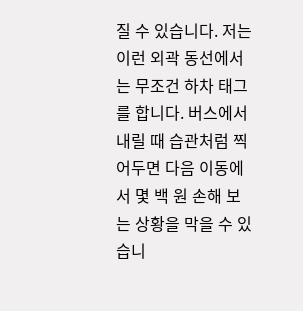질 수 있습니다. 저는 이런 외곽 동선에서는 무조건 하차 태그를 합니다. 버스에서 내릴 때 습관처럼 찍어두면 다음 이동에서 몇 백 원 손해 보는 상황을 막을 수 있습니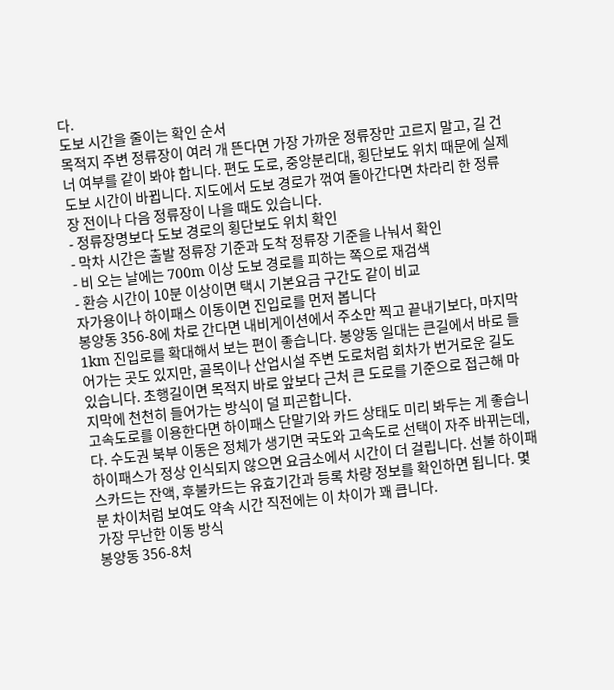다.
도보 시간을 줄이는 확인 순서
목적지 주변 정류장이 여러 개 뜬다면 가장 가까운 정류장만 고르지 말고, 길 건너 여부를 같이 봐야 합니다. 편도 도로, 중앙분리대, 횡단보도 위치 때문에 실제 도보 시간이 바뀝니다. 지도에서 도보 경로가 꺾여 돌아간다면 차라리 한 정류장 전이나 다음 정류장이 나을 때도 있습니다.
- 정류장명보다 도보 경로의 횡단보도 위치 확인
- 막차 시간은 출발 정류장 기준과 도착 정류장 기준을 나눠서 확인
- 비 오는 날에는 700m 이상 도보 경로를 피하는 쪽으로 재검색
- 환승 시간이 10분 이상이면 택시 기본요금 구간도 같이 비교
자가용이나 하이패스 이동이면 진입로를 먼저 봅니다
봉양동 356-8에 차로 간다면 내비게이션에서 주소만 찍고 끝내기보다, 마지막 1km 진입로를 확대해서 보는 편이 좋습니다. 봉양동 일대는 큰길에서 바로 들어가는 곳도 있지만, 골목이나 산업시설 주변 도로처럼 회차가 번거로운 길도 있습니다. 초행길이면 목적지 바로 앞보다 근처 큰 도로를 기준으로 접근해 마지막에 천천히 들어가는 방식이 덜 피곤합니다.
고속도로를 이용한다면 하이패스 단말기와 카드 상태도 미리 봐두는 게 좋습니다. 수도권 북부 이동은 정체가 생기면 국도와 고속도로 선택이 자주 바뀌는데, 하이패스가 정상 인식되지 않으면 요금소에서 시간이 더 걸립니다. 선불 하이패스카드는 잔액, 후불카드는 유효기간과 등록 차량 정보를 확인하면 됩니다. 몇 분 차이처럼 보여도 약속 시간 직전에는 이 차이가 꽤 큽니다.
가장 무난한 이동 방식
봉양동 356-8처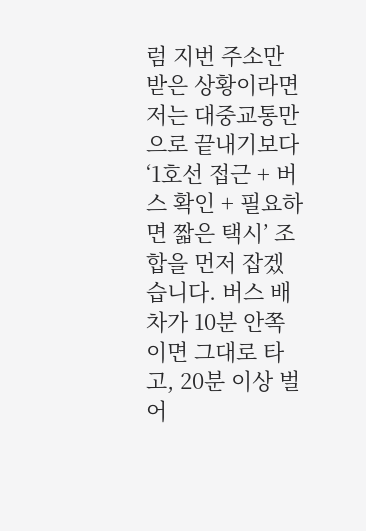럼 지번 주소만 받은 상황이라면 저는 대중교통만으로 끝내기보다 ‘1호선 접근 + 버스 확인 + 필요하면 짧은 택시’ 조합을 먼저 잡겠습니다. 버스 배차가 10분 안쪽이면 그대로 타고, 20분 이상 벌어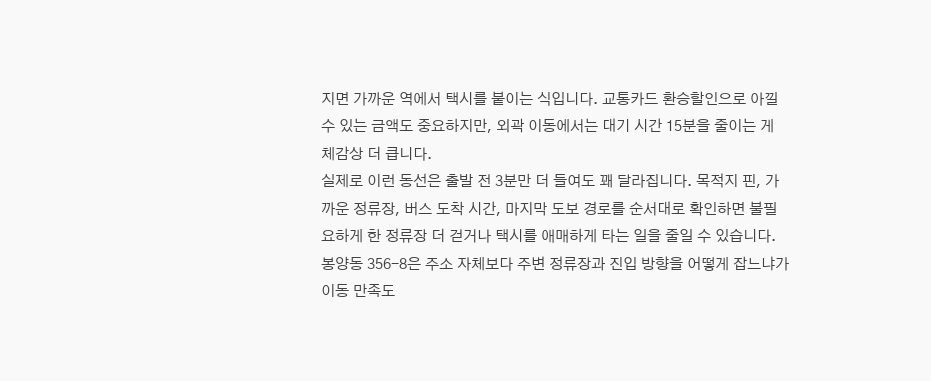지면 가까운 역에서 택시를 붙이는 식입니다. 교통카드 환승할인으로 아낄 수 있는 금액도 중요하지만, 외곽 이동에서는 대기 시간 15분을 줄이는 게 체감상 더 큽니다.
실제로 이런 동선은 출발 전 3분만 더 들여도 꽤 달라집니다. 목적지 핀, 가까운 정류장, 버스 도착 시간, 마지막 도보 경로를 순서대로 확인하면 불필요하게 한 정류장 더 걷거나 택시를 애매하게 타는 일을 줄일 수 있습니다. 봉양동 356-8은 주소 자체보다 주변 정류장과 진입 방향을 어떻게 잡느냐가 이동 만족도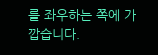를 좌우하는 쪽에 가깝습니다.